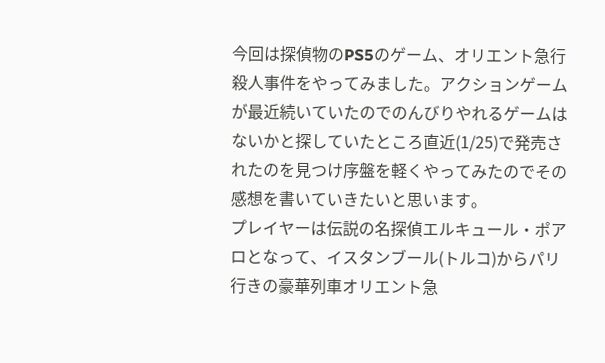今回は探偵物のPS5のゲーム、オリエント急行殺人事件をやってみました。アクションゲームが最近続いていたのでのんびりやれるゲームはないかと探していたところ直近(1/25)で発売されたのを見つけ序盤を軽くやってみたのでその感想を書いていきたいと思います。
プレイヤーは伝説の名探偵エルキュール・ポアロとなって、イスタンブール(トルコ)からパリ行きの豪華列車オリエント急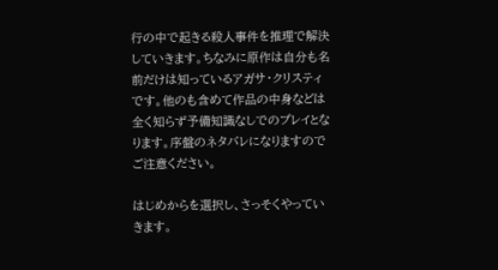行の中で起きる殺人事件を推理で解決していきます。ちなみに原作は自分も名前だけは知っているアガサ・クリスティです。他のも含めて作品の中身などは全く知らず予備知識なしでのプレイとなります。序盤のネタバレになりますのでご注意ください。

はじめからを選択し、さっそくやっていきます。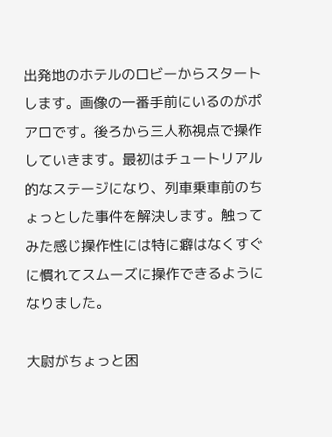出発地のホテルのロビーからスタートします。画像の一番手前にいるのがポアロです。後ろから三人称視点で操作していきます。最初はチュートリアル的なステージになり、列車乗車前のちょっとした事件を解決します。触ってみた感じ操作性には特に癖はなくすぐに慣れてスムーズに操作できるようになりました。

大尉がちょっと困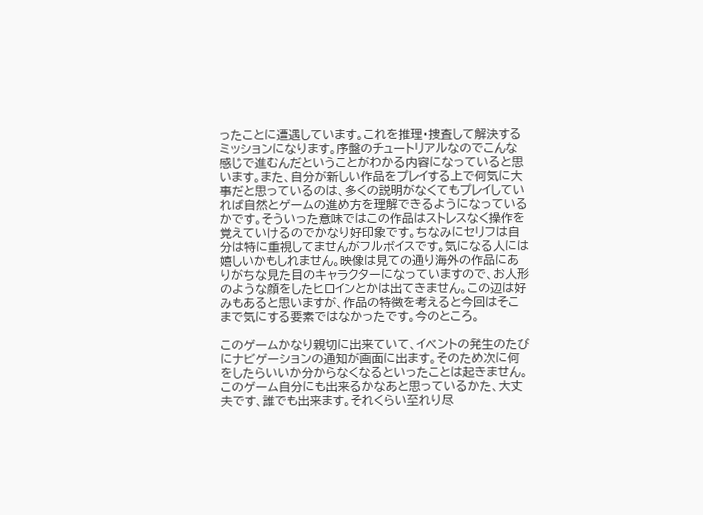ったことに遭遇しています。これを推理・捜査して解決するミッションになります。序盤のチュートリアルなのでこんな感じで進むんだということがわかる内容になっていると思います。また、自分が新しい作品をプレイする上で何気に大事だと思っているのは、多くの説明がなくてもプレイしていれば自然とゲームの進め方を理解できるようになっているかです。そういった意味ではこの作品はストレスなく操作を覚えていけるのでかなり好印象です。ちなみにセリフは自分は特に重視してませんがフルボイスです。気になる人には嬉しいかもしれません。映像は見ての通り海外の作品にありがちな見た目のキャラクターになっていますので、お人形のような顔をしたヒロインとかは出てきません。この辺は好みもあると思いますが、作品の特徴を考えると今回はそこまで気にする要素ではなかったです。今のところ。

このゲームかなり親切に出来ていて、イベントの発生のたびにナビゲーションの通知が画面に出ます。そのため次に何をしたらいいか分からなくなるといったことは起きません。このゲーム自分にも出来るかなあと思っているかた、大丈夫です、誰でも出来ます。それくらい至れり尽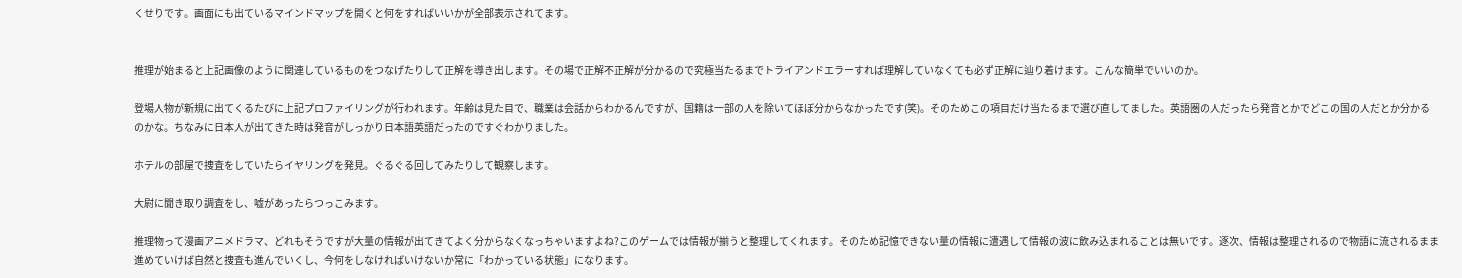くせりです。画面にも出ているマインドマップを開くと何をすればいいかが全部表示されてます。


推理が始まると上記画像のように関連しているものをつなげたりして正解を導き出します。その場で正解不正解が分かるので究極当たるまでトライアンドエラーすれば理解していなくても必ず正解に辿り着けます。こんな簡単でいいのか。

登場人物が新規に出てくるたびに上記プロファイリングが行われます。年齢は見た目で、職業は会話からわかるんですが、国籍は一部の人を除いてほぼ分からなかったです(笑)。そのためこの項目だけ当たるまで選び直してました。英語圏の人だったら発音とかでどこの国の人だとか分かるのかな。ちなみに日本人が出てきた時は発音がしっかり日本語英語だったのですぐわかりました。

ホテルの部屋で捜査をしていたらイヤリングを発見。ぐるぐる回してみたりして観察します。

大尉に聞き取り調査をし、嘘があったらつっこみます。

推理物って漫画アニメドラマ、どれもそうですが大量の情報が出てきてよく分からなくなっちゃいますよね?このゲームでは情報が揃うと整理してくれます。そのため記憶できない量の情報に遭遇して情報の波に飲み込まれることは無いです。逐次、情報は整理されるので物語に流されるまま進めていけば自然と捜査も進んでいくし、今何をしなければいけないか常に「わかっている状態」になります。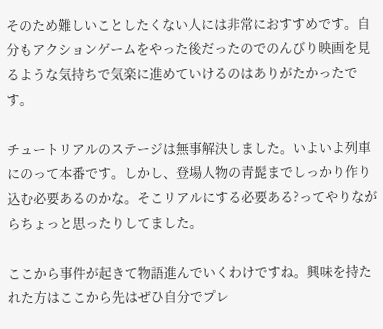そのため難しいことしたくない人には非常におすすめです。自分もアクションゲームをやった後だったのでのんびり映画を見るような気持ちで気楽に進めていけるのはありがたかったです。

チュートリアルのステージは無事解決しました。いよいよ列車にのって本番です。しかし、登場人物の青髭までしっかり作り込む必要あるのかな。そこリアルにする必要ある?ってやりながらちょっと思ったりしてました。

ここから事件が起きて物語進んでいくわけですね。興味を持たれた方はここから先はぜひ自分でプレ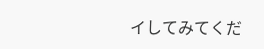イしてみてくだ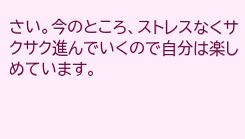さい。今のところ、ストレスなくサクサク進んでいくので自分は楽しめています。